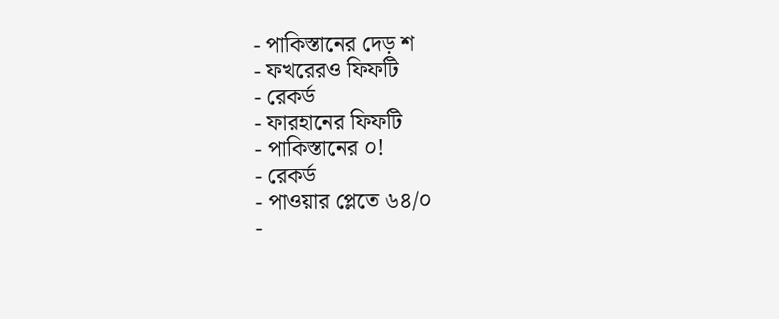- পাকিস্তানের দেড় শ
- ফখরেরও ফিফটি
- রেকর্ড
- ফারহানের ফিফটি
- পাকিস্তানের ০!
- রেকর্ড
- পাওয়ার প্লেতে ৬৪/০
-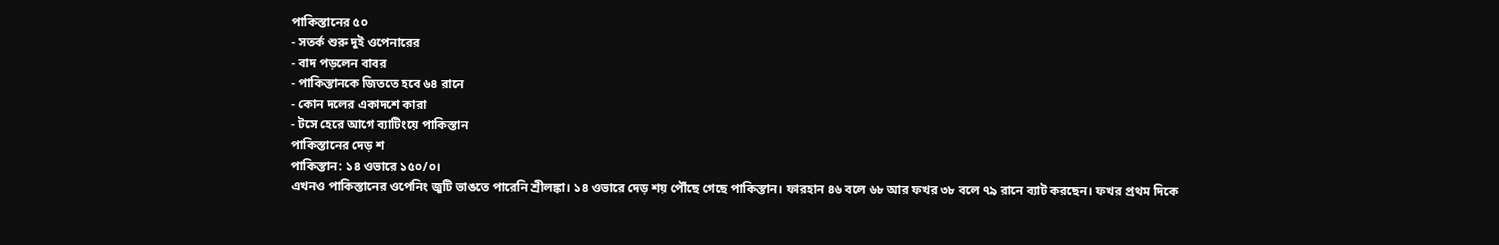পাকিস্তানের ৫০
- সতর্ক শুরু দুই ওপেনারের
- বাদ পড়লেন বাবর
- পাকিস্তানকে জিততে হবে ৬৪ রানে
- কোন দলের একাদশে কারা
- টসে হেরে আগে ব্যাটিংয়ে পাকিস্তান
পাকিস্তানের দেড় শ
পাকিস্তান: ১৪ ওভারে ১৫০/০।
এখনও পাকিস্তানের ওপেনিং জুটি ভাঙতে পারেনি শ্রীলঙ্কা। ১৪ ওভারে দেড় শয় পৌঁছে গেছে পাকিস্তান। ফারহান ৪৬ বলে ৬৮ আর ফখর ৩৮ বলে ৭৯ রানে ব্যাট করছেন। ফখর প্রথম দিকে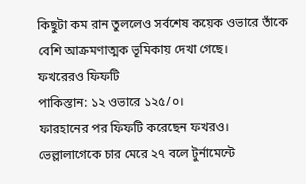কিছুটা কম রান তুললেও সর্বশেষ কয়েক ওভারে তাঁকে বেশি আক্রমণাত্মক ভূমিকায় দেখা গেছে।
ফখরেরও ফিফটি
পাকিস্তান: ১২ ওভারে ১২৫/০।
ফারহানের পর ফিফটি করেছেন ফখরও। ভেল্লালাগেকে চার মেরে ২৭ বলে টুর্নামেন্টে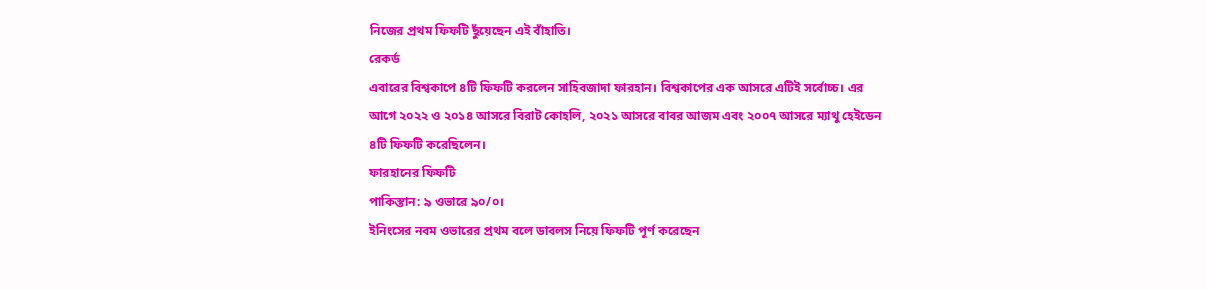নিজের প্রথম ফিফটি ছুঁয়েছেন এই বাঁহাতি।
রেকর্ড
এবারের বিশ্বকাপে ৪টি ফিফটি করলেন সাহিবজাদা ফারহান। বিশ্বকাপের এক আসরে এটিই সর্বোচ্চ। এর আগে ২০২২ ও ২০১৪ আসরে বিরাট কোহলি, ২০২১ আসরে বাবর আজম এবং ২০০৭ আসরে ম্যাথু হেইডেন ৪টি ফিফটি করেছিলেন।
ফারহানের ফিফটি
পাকিস্তান: ৯ ওভারে ৯০/০।
ইনিংসের নবম ওভারের প্রথম বলে ডাবলস নিয়ে ফিফটি পূর্ণ করেছেন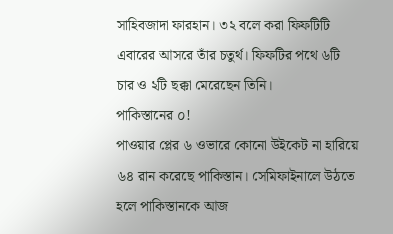সাহিবজাদা ফারহান। ৩২ বলে করা ফিফটিটি এবারের আসরে তাঁর চতুর্থ। ফিফটির পথে ৬টি চার ও ২টি ছক্কা মেরেছেন তিনি।
পাকিস্তানের ০!
পাওয়ার প্লের ৬ ওভারে কোনো উইকেট না হারিয়ে ৬৪ রান করেছে পাকিস্তান। সেমিফাইনালে উঠতে হলে পাকিস্তানকে আজ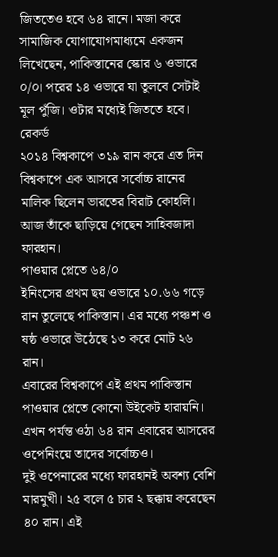জিততেও হবে ৬৪ রানে। মজা করে সামাজিক যোগাযোগমাধ্যমে একজন লিখেছেন, পাকিস্তানের স্কোর ৬ ওভারে ০/০। পরের ১৪ ওভারে যা তুলবে সেটাই মূল পুঁজি। ওটার মধ্যেই জিততে হবে।
রেকর্ড
২০১৪ বিশ্বকাপে ৩১৯ রান করে এত দিন বিশ্বকাপে এক আসরে সর্বোচ্চ রানের মালিক ছিলেন ভারতের বিরাট কোহলি। আজ তাঁকে ছাড়িয়ে গেছেন সাহিবজাদা ফারহান।
পাওয়ার প্লেতে ৬৪/০
ইনিংসের প্রথম ছয় ওভারে ১০.৬৬ গড়ে রান তুলেছে পাকিস্তান। এর মধ্যে পঞ্চশ ও ষষ্ঠ ওভারে উঠেছে ১৩ করে মোট ২৬ রান।
এবারের বিশ্বকাপে এই প্রথম পাকিস্তান পাওয়ার প্লেতে কোনো উইকেট হারায়নি। এখন পর্যন্ত ওঠা ৬৪ রান এবারের আসরের ওপেনিংয়ে তাদের সর্বোচ্চও।
দুই ওপেনারের মধ্যে ফারহানই অবশ্য বেশি মারমুখী। ২৫ বলে ৫ চার ২ ছক্কায় করেছেন ৪০ রান। এই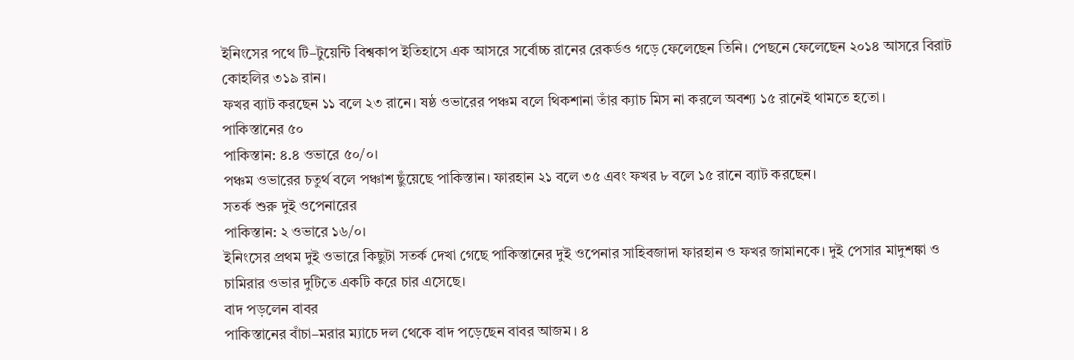ইনিংসের পথে টি–টুয়েন্টি বিশ্বকাপ ইতিহাসে এক আসরে সর্বোচ্চ রানের রেকর্ডও গড়ে ফেলেছেন তিনি। পেছনে ফেলেছেন ২০১৪ আসরে বিরাট কোহলির ৩১৯ রান।
ফখর ব্যাট করছেন ১১ বলে ২৩ রানে। ষষ্ঠ ওভারের পঞ্চম বলে থিকশানা তাঁর ক্যাচ মিস না করলে অবশ্য ১৫ রানেই থামতে হতো।
পাকিস্তানের ৫০
পাকিস্তান: ৪.৪ ওভারে ৫০/০।
পঞ্চম ওভারের চতুর্থ বলে পঞ্চাশ ছুঁয়েছে পাকিস্তান। ফারহান ২১ বলে ৩৫ এবং ফখর ৮ বলে ১৫ রানে ব্যাট করছেন।
সতর্ক শুরু দুই ওপেনারের
পাকিস্তান: ২ ওভারে ১৬/০।
ইনিংসের প্রথম দুই ওভারে কিছুটা সতর্ক দেখা গেছে পাকিস্তানের দুই ওপেনার সাহিবজাদা ফারহান ও ফখর জামানকে। দুই পেসার মাদুশঙ্কা ও চামিরার ওভার দুটিতে একটি করে চার এসেছে।
বাদ পড়লেন বাবর
পাকিস্তানের বাঁচা–মরার ম্যাচে দল থেকে বাদ পড়েছেন বাবর আজম। ৪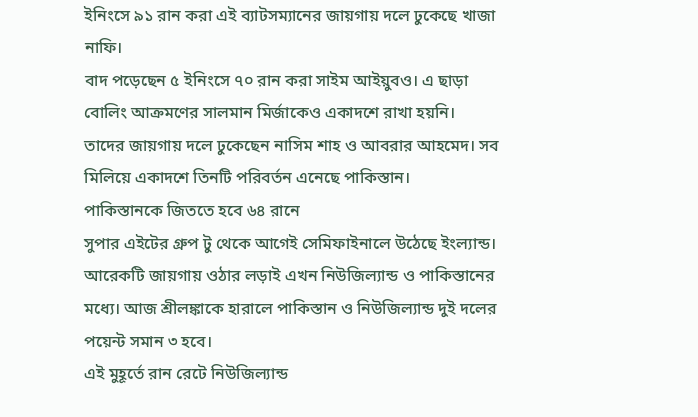ইনিংসে ৯১ রান করা এই ব্যাটসম্যানের জায়গায় দলে ঢুকেছে খাজা নাফি।
বাদ পড়েছেন ৫ ইনিংসে ৭০ রান করা সাইম আইয়ুবও। এ ছাড়া বোলিং আক্রমণের সালমান মির্জাকেও একাদশে রাখা হয়নি।
তাদের জায়গায় দলে ঢুকেছেন নাসিম শাহ ও আবরার আহমেদ। সব মিলিয়ে একাদশে তিনটি পরিবর্তন এনেছে পাকিস্তান।
পাকিস্তানকে জিততে হবে ৬৪ রানে
সুপার এইটের গ্রুপ টু থেকে আগেই সেমিফাইনালে উঠেছে ইংল্যান্ড। আরেকটি জায়গায় ওঠার লড়াই এখন নিউজিল্যান্ড ও পাকিস্তানের মধ্যে। আজ শ্রীলঙ্কাকে হারালে পাকিস্তান ও নিউজিল্যান্ড দুই দলের পয়েন্ট সমান ৩ হবে।
এই মুহূর্তে রান রেটে নিউজিল্যান্ড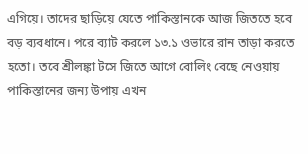এগিয়ে। তাদের ছাড়িয়ে যেতে পাকিস্তানকে আজ জিততে হবে বড় ব্যবধানে। পরে ব্যাট করলে ১৩.১ ওভারে রান তাড়া করতে হতো। তবে শ্রীলঙ্কা টসে জিতে আগে বোলিং বেছে নেওয়ায় পাকিস্তানের জন্য উপায় এখন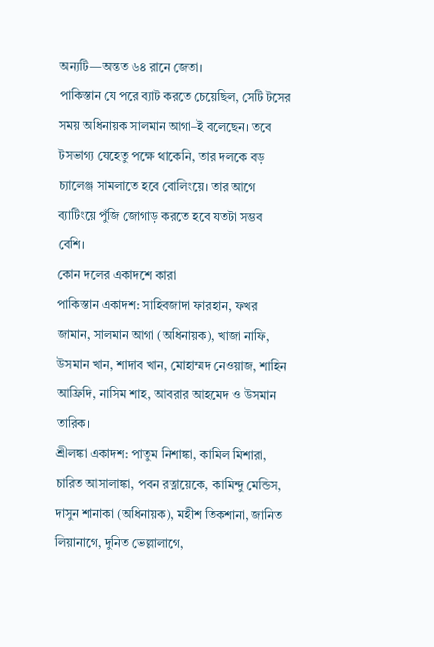অন্যটি—অন্তত ৬৪ রানে জেতা।
পাকিস্তান যে পরে ব্যাট করতে চেয়েছিল, সেটি টসের সময় অধিনায়ক সালমান আগা–ই বলেছেন। তবে টসভাগ্য যেহেতু পক্ষে থাকেনি, তার দলকে বড় চ্যালেঞ্জ সামলাতে হবে বোলিংয়ে। তার আগে ব্যাটিংয়ে পুঁজি জোগাড় করতে হবে যতটা সম্ভব বেশি।
কোন দলের একাদশে কারা
পাকিস্তান একাদশ: সাহিবজাদা ফারহান, ফখর জামান, সালমান আগা (অধিনায়ক), খাজা নাফি, উসমান খান, শাদাব খান, মোহাম্মদ নেওয়াজ, শাহিন আফ্রিদি, নাসিম শাহ, আবরার আহমেদ ও উসমান তারিক।
শ্রীলঙ্কা একাদশ: পাতুম নিশাঙ্কা, কামিল মিশারা, চারিত আসালাঙ্কা, পবন রত্নায়েকে, কামিন্দু মেন্ডিস, দাসুন শানাকা (অধিনায়ক), মহীশ তিকশানা, জানিত লিয়ানাগে, দুনিত ভেল্লালাগে,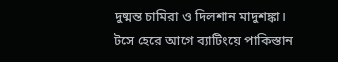দুষ্মন্ত চামিরা ও দিলশান মাদুশঙ্কা।
টসে হেরে আগে ব্যাটিংয়ে পাকিস্তান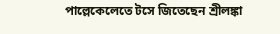পাল্লেকেলেতে টসে জিতেছেন শ্রীলঙ্কা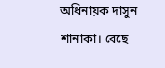অধিনায়ক দাসুন শানাকা। বেছে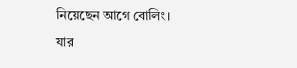নিয়েছেন আগে বোলিং। যার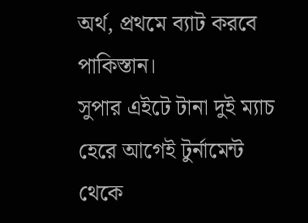অর্থ, প্রথমে ব্যাট করবে পাকিস্তান।
সুপার এইটে টানা দুই ম্যাচ হেরে আগেই টুর্নামেন্ট থেকে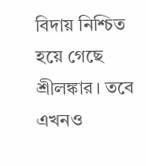বিদায় নিশ্চিত হয়ে গেছে শ্রীলঙ্কার। তবে এখনও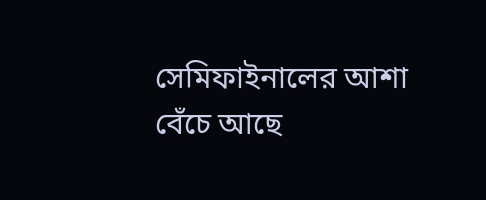সেমিফাইনালের আশা বেঁচে আছে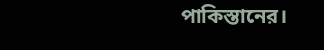পাকিস্তানের।